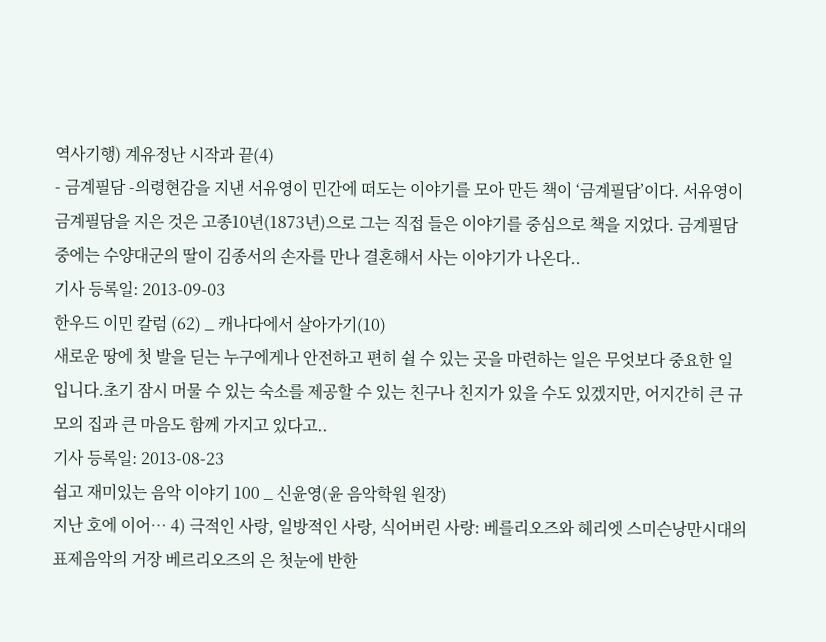역사기행) 계유정난 시작과 끝(4)
- 금계필담 -의령현감을 지낸 서유영이 민간에 떠도는 이야기를 모아 만든 책이 ‘금계필담’이다. 서유영이 금계필담을 지은 것은 고종10년(1873년)으로 그는 직접 들은 이야기를 중심으로 책을 지었다. 금계필담 중에는 수양대군의 딸이 김종서의 손자를 만나 결혼해서 사는 이야기가 나온다..
기사 등록일: 2013-09-03
한우드 이민 칼럼 (62) _ 캐나다에서 살아가기(10)
새로운 땅에 첫 발을 딛는 누구에게나 안전하고 편히 쉴 수 있는 곳을 마련하는 일은 무엇보다 중요한 일 입니다.초기 잠시 머물 수 있는 숙소를 제공할 수 있는 친구나 친지가 있을 수도 있겠지만, 어지간히 큰 규모의 집과 큰 마음도 함께 가지고 있다고..
기사 등록일: 2013-08-23
쉽고 재미있는 음악 이야기 100 _ 신윤영(윤 음악학원 원장)
지난 호에 이어… 4) 극적인 사랑, 일방적인 사랑, 식어버린 사랑: 베를리오즈와 헤리엣 스미슨낭만시대의 표제음악의 거장 베르리오즈의 은 첫눈에 반한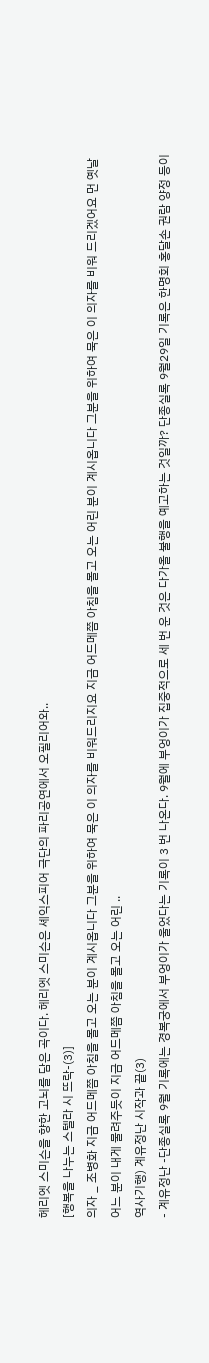헤리엣 스미슨을 향한 고뇌를 담은 곡이다. 헤리엣 스미슨은 셰익스피어 극단의 파리공연에서 오필리어와..
[행복을 나누는 스텔라 시 뜨락-(3)]
의자 _ 조병화 지금 어드메쯤 아침을 몰고 오는 분이 계시옵니다 그분을 위하여 묵은 이 의자를 비워드리지요 지금 어드메쯤 아침을 몰고 오는 어린 분이 계시옵니다 그분을 위하여 묵은 이 의자를 비워 드리겠어요 먼 옛날 어느 분이 내게 물려주듯이 지금 어드메쯤 아침을 몰고 오는 어린 ..
역사기행) 계유정난 시작과 끝(3)
- 계유정난 -단종실록 9월 기록에는 경복궁에서 부엉이가 울었다는 기록이 3 번 나온다. 9월에 부엉이가 집중적으로 세 번 운 것은 다가올 불행을 예고하는 것일까? 단종실록 9월29일 기록은 한명회 홍달손 권람 양정 등이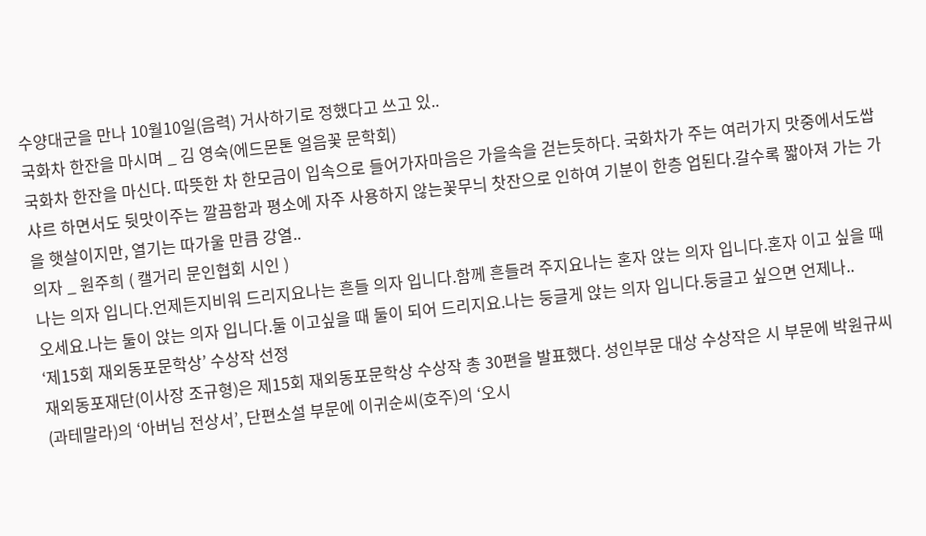수양대군을 만나 10월10일(음력) 거사하기로 정했다고 쓰고 있..
국화차 한잔을 마시며 _ 김 영숙(에드몬톤 얼음꽃 문학회)
국화차 한잔을 마신다. 따뜻한 차 한모금이 입속으로 들어가자마음은 가을속을 걷는듯하다. 국화차가 주는 여러가지 맛중에서도쌉샤르 하면서도 뒷맛이주는 깔끔함과 평소에 자주 사용하지 않는꽃무늬 찻잔으로 인하여 기분이 한층 업된다.갈수록 짧아져 가는 가을 햇살이지만, 열기는 따가울 만큼 강열..
의자 _ 원주희 ( 캘거리 문인협회 시인 )
나는 의자 입니다.언제든지비워 드리지요나는 흔들 의자 입니다.함께 흔들려 주지요나는 혼자 앉는 의자 입니다.혼자 이고 싶을 때 오세요.나는 둘이 앉는 의자 입니다.둘 이고싶을 때 둘이 되어 드리지요.나는 둥글게 앉는 의자 입니다.둥글고 싶으면 언제나..
‘제15회 재외동포문학상’ 수상작 선정
재외동포재단(이사장 조규형)은 제15회 재외동포문학상 수상작 총 30편을 발표했다. 성인부문 대상 수상작은 시 부문에 박원규씨(과테말라)의 ‘아버님 전상서’, 단편소설 부문에 이귀순씨(호주)의 ‘오시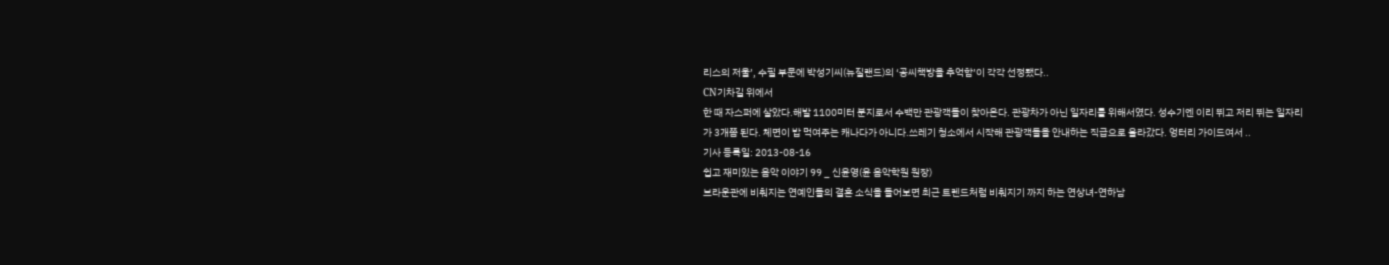리스의 저울’, 수필 부문에 박성기씨(뉴질랜드)의 ‘공씨책방을 추억함’이 각각 선정됐다..
CN기차길 위에서
한 때 자스퍼에 살았다.해발 1100미터 분지로서 수백만 관광객들이 찾아온다. 관광차가 아닌 일자리를 위해서였다. 성수기엔 이리 뛰고 저리 뛰는 일자리가 3개쯤 된다. 체면이 밥 먹여주는 캐나다가 아니다.쓰레기 청소에서 시작해 관광객들을 안내하는 직급으로 올라갔다. 엉터리 가이드여서 ..
기사 등록일: 2013-08-16
쉽고 재미있는 음악 이야기 99 _ 신윤영(윤 음악학원 원장)
브라운관에 비춰지는 연예인들의 결혼 소식을 들어보면 최근 트렌드처럼 비춰지기 까지 하는 연상녀-연하남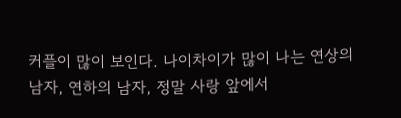커플이 많이 보인다. 나이차이가 많이 나는 연상의 남자, 연하의 남자, 정말 사랑 앞에서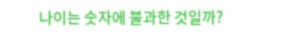나이는 숫자에 불과한 것일까?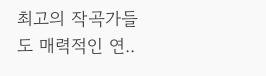최고의 작곡가들도 매력적인 연..